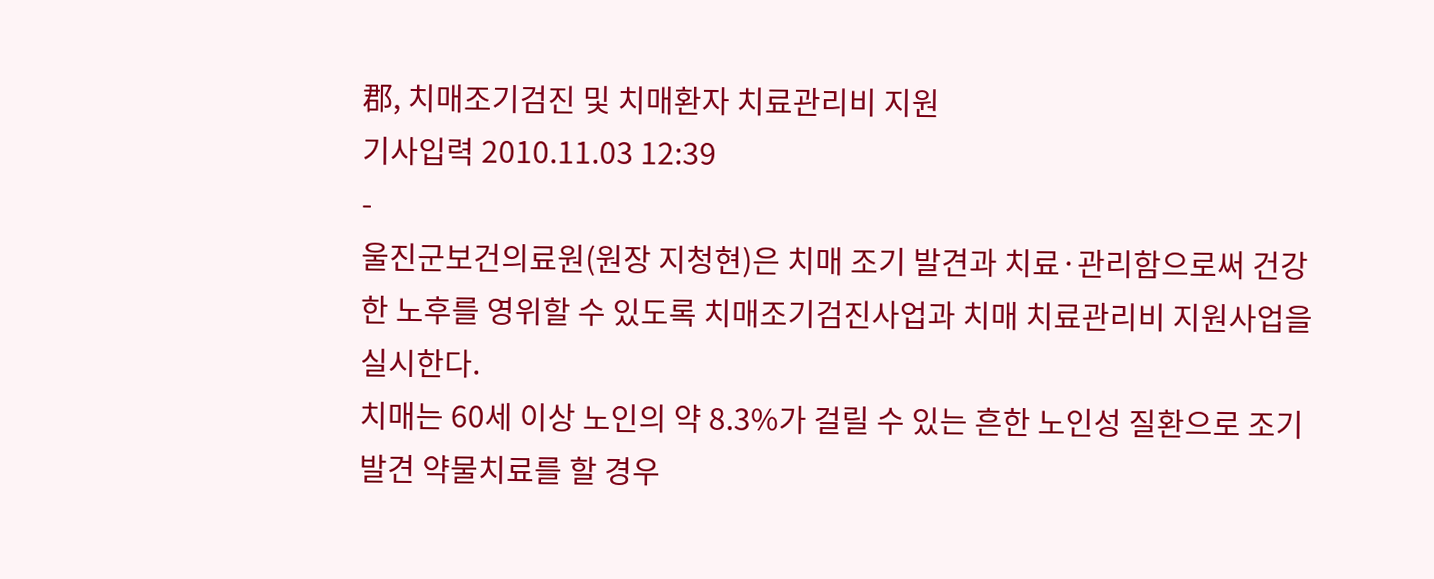郡, 치매조기검진 및 치매환자 치료관리비 지원
기사입력 2010.11.03 12:39
-
울진군보건의료원(원장 지청현)은 치매 조기 발견과 치료·관리함으로써 건강한 노후를 영위할 수 있도록 치매조기검진사업과 치매 치료관리비 지원사업을 실시한다.
치매는 60세 이상 노인의 약 8.3%가 걸릴 수 있는 흔한 노인성 질환으로 조기발견 약물치료를 할 경우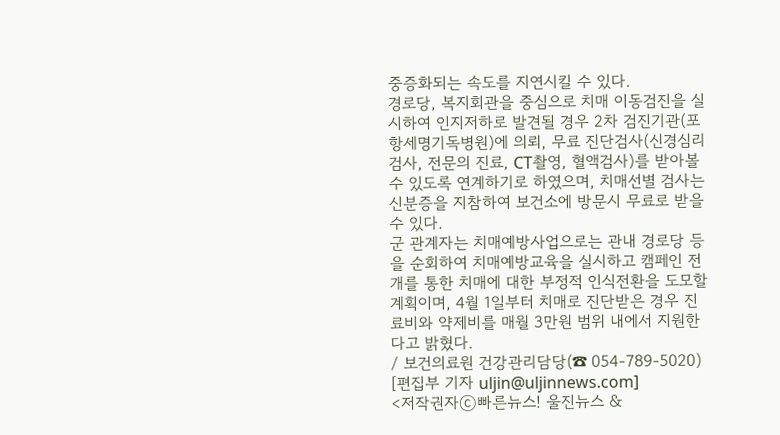중증화되는 속도를 지연시킬 수 있다.
경로당, 복지회관을 중심으로 치매 이동검진을 실시하여 인지저하로 발견될 경우 2차 검진기관(포항세명기독병원)에 의뢰, 무료 진단검사(신경심리검사, 전문의 진료, CT촬영, 혈액검사)를 받아볼 수 있도록 연계하기로 하였으며, 치매선별 검사는 신분증을 지참하여 보건소에 방문시 무료로 받을 수 있다.
군 관계자는 치매예방사업으로는 관내 경로당 등을 순회하여 치매예방교육을 실시하고 캠페인 전개를 통한 치매에 대한 부정적 인식전환을 도모할 계획이며, 4월 1일부터 치매로 진단받은 경우 진료비와 약제비를 매월 3만원 범위 내에서 지원한다고 밝혔다.
/ 보건의료원 건강관리담당(☎ 054-789-5020)
[편집부 기자 uljin@uljinnews.com]
<저작권자ⓒ빠른뉴스! 울진뉴스 &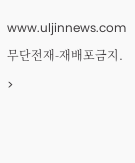www.uljinnews.com 무단전재-재배포금지. >